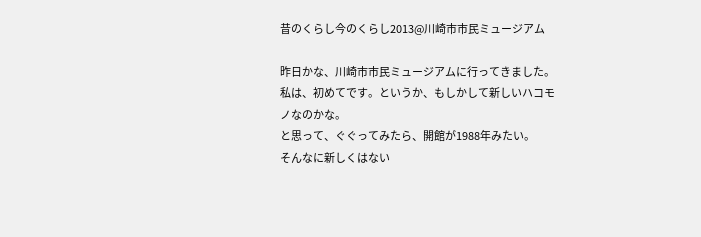昔のくらし今のくらし2013@川崎市市民ミュージアム

昨日かな、川崎市市民ミュージアムに行ってきました。
私は、初めてです。というか、もしかして新しいハコモノなのかな。
と思って、ぐぐってみたら、開館が1988年みたい。
そんなに新しくはない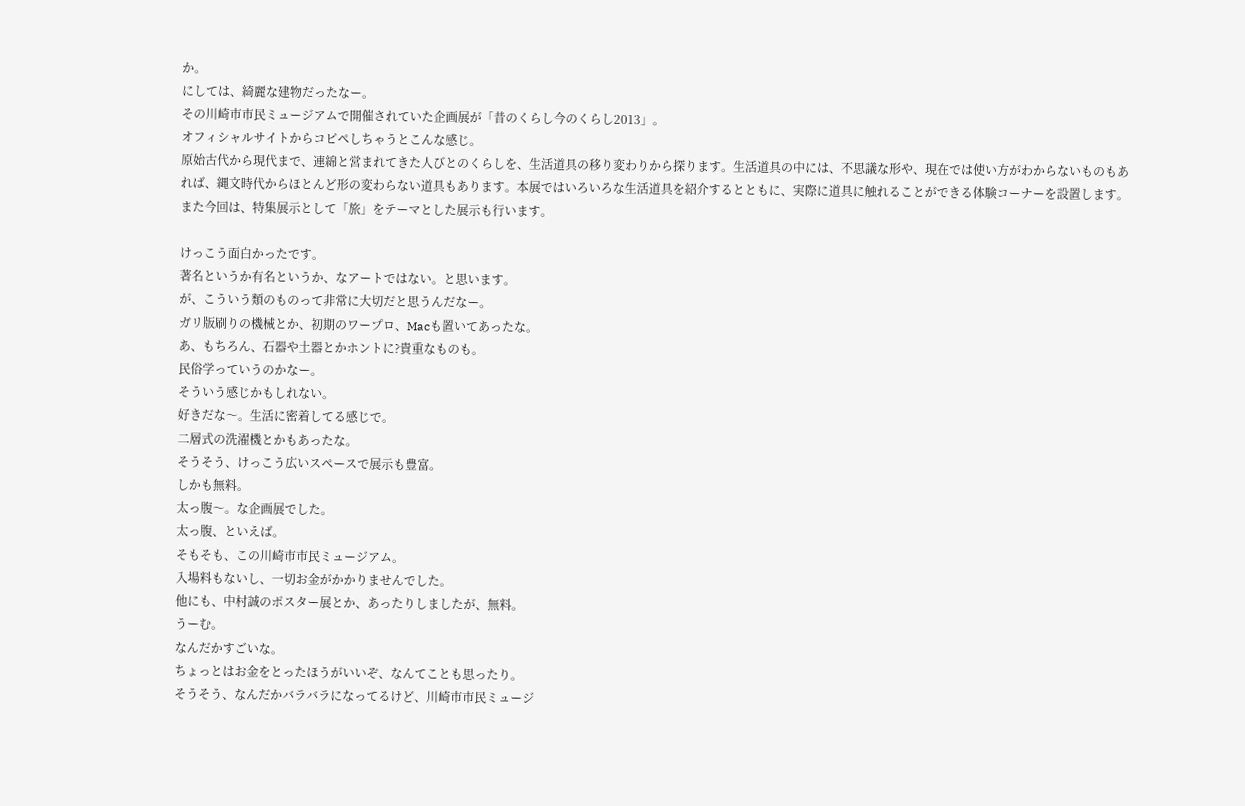か。
にしては、綺麗な建物だったなー。
その川崎市市民ミュージアムで開催されていた企画展が「昔のくらし今のくらし2013」。
オフィシャルサイトからコピペしちゃうとこんな感じ。
原始古代から現代まで、連綿と営まれてきた人びとのくらしを、生活道具の移り変わりから探ります。生活道具の中には、不思議な形や、現在では使い方がわからないものもあれば、縄文時代からほとんど形の変わらない道具もあります。本展ではいろいろな生活道具を紹介するとともに、実際に道具に触れることができる体験コーナーを設置します。
また今回は、特集展示として「旅」をテーマとした展示も行います。

けっこう面白かったです。
著名というか有名というか、なアートではない。と思います。
が、こういう類のものって非常に大切だと思うんだなー。
ガリ版刷りの機械とか、初期のワープロ、Macも置いてあったな。
あ、もちろん、石器や土器とかホントに?貴重なものも。
民俗学っていうのかなー。
そういう感じかもしれない。
好きだな〜。生活に密着してる感じで。
二層式の洗濯機とかもあったな。
そうそう、けっこう広いスペースで展示も豊富。
しかも無料。
太っ腹〜。な企画展でした。
太っ腹、といえば。
そもそも、この川崎市市民ミュージアム。
入場料もないし、一切お金がかかりませんでした。
他にも、中村誠のポスター展とか、あったりしましたが、無料。
うーむ。
なんだかすごいな。
ちょっとはお金をとったほうがいいぞ、なんてことも思ったり。
そうそう、なんだかバラバラになってるけど、川崎市市民ミュージ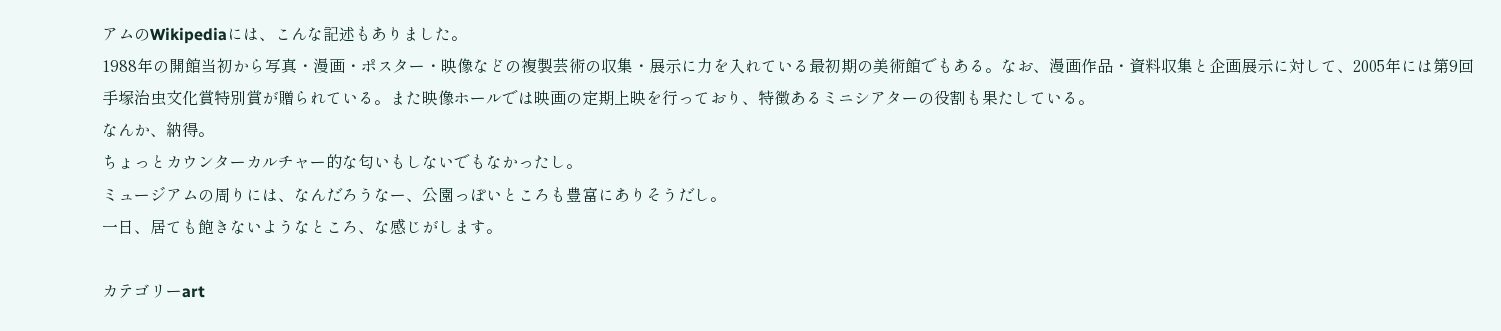アムのWikipediaには、こんな記述もありました。
1988年の開館当初から写真・漫画・ポスター・映像などの複製芸術の収集・展示に力を入れている最初期の美術館でもある。なお、漫画作品・資料収集と企画展示に対して、2005年には第9回手塚治虫文化賞特別賞が贈られている。また映像ホールでは映画の定期上映を行っており、特徴あるミニシアターの役割も果たしている。
なんか、納得。
ちょっとカウンターカルチャー的な匂いもしないでもなかったし。
ミュージアムの周りには、なんだろうなー、公園っぽいところも豊富にありそうだし。
一日、居ても飽きないようなところ、な感じがします。

カテゴリーart